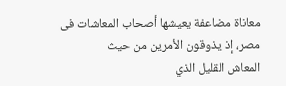معاناة مضاعفة يعيشها أصحاب المعاشات فى مصر، إذ يذوقون الأمرين من حيث
المعاش القليل الذي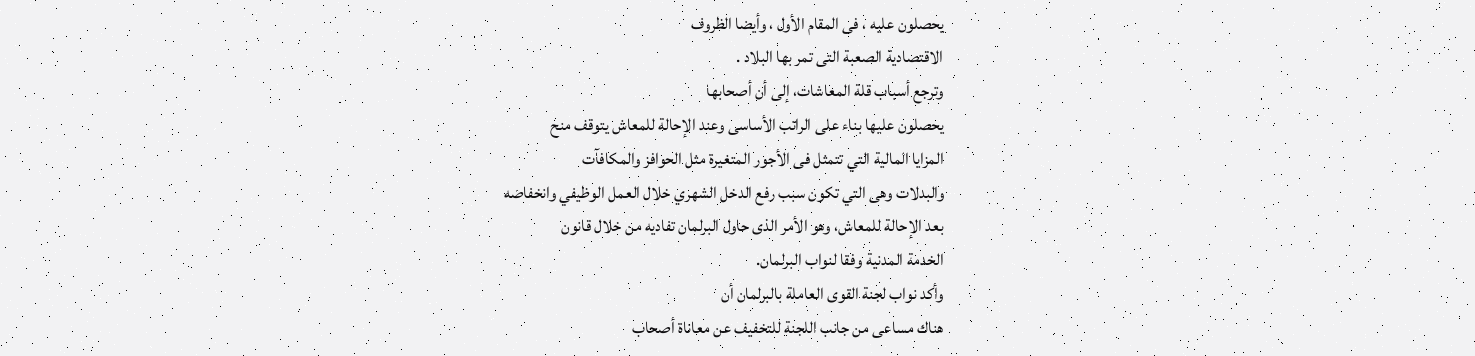يحصلون عليه ، فى المقام الأول ، وأيضا الظروف
الاقتصادية الصعبة التى تمر بها البلاد .
وترجع أسباب قلة المعاشات، إلى أن أصحابها
يحصلون عليها بناء على الراتب الأساسى وعند الإحالة للمعاش يتوقف منح
المزايا المالية التي تتمثل فى الأجور المتغيرة مثل الحوافز والمكافآت
والبدلات وهى التي تكون سبب رفع الدخل الشهري خلال العمل الوظيفي وانخفاضه
بعد الإحالة للمعاش، وهو الأمر الذى حاول البرلمان تفاديه من خلال قانون
الخدمة المدنية وفقا لنواب البرلمان.
وأكد نواب لجنة القوى العاملة بالبرلمان أن
هناك مساعى من جانب اللجنة للتخفيف عن معاناة أصحاب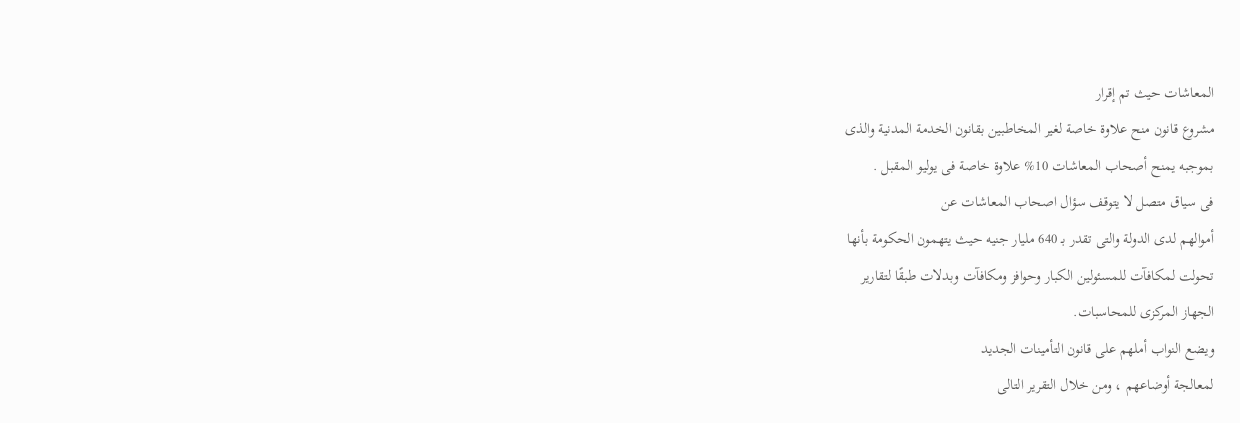المعاشات حيث تم إقرار
مشروع قانون منح علاوة خاصة لغير المخاطبين بقانون الخدمة المدنية والذى
بموجبه يمنح أصحاب المعاشات 10% علاوة خاصة فى يوليو المقبل .
فى سياق متصل لا يتوقف سؤال اصحاب المعاشات عن
أموالهم لدى الدولة والتى تقدر بـ 640 مليار جنيه حيث يتهمون الحكومة بأنها
تحولت لمكافآت للمسئولين الكبار وحوافز ومكافآت وبدلات طبقًا لتقارير
الجهاز المركزى للمحاسبات.
ويضع النواب أملهم على قانون التأمينات الجديد
لمعالجة أوضاعهم ، ومن خلال التقرير التالى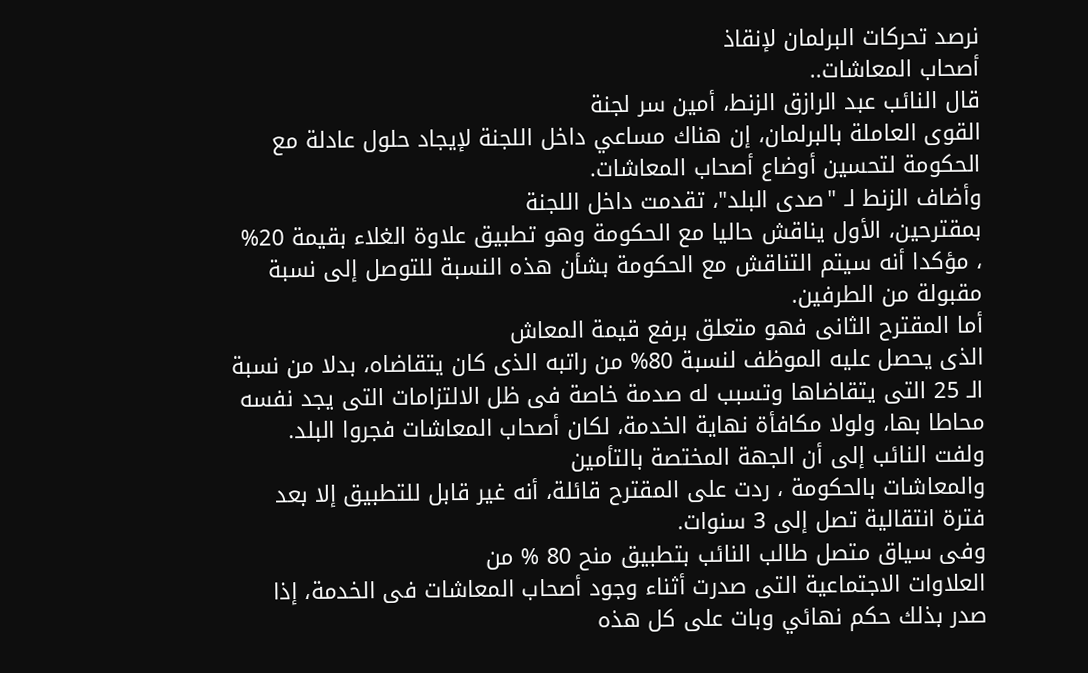نرصد تحركات البرلمان لإنقاذ
أصحاب المعاشات..
قال النائب عبد الرازق الزنط، أمين سر لجنة
القوى العاملة بالبرلمان، إن هناك مساعي داخل اللجنة لإيجاد حلول عادلة مع
الحكومة لتحسين أوضاع أصحاب المعاشات.
وأضاف الزنط لـ "صدى البلد"، تقدمت داخل اللجنة
بمقترحين، الأول يناقش حاليا مع الحكومة وهو تطبيق علاوة الغلاء بقيمة 20%
، مؤكدا أنه سيتم التناقش مع الحكومة بشأن هذه النسبة للتوصل إلى نسبة
مقبولة من الطرفين.
أما المقترح الثانى فهو متعلق برفع قيمة المعاش
الذى يحصل عليه الموظف لنسبة 80% من راتبه الذى كان يتقاضاه، بدلا من نسبة
الـ 25 التى يتقاضاها وتسبب له صدمة خاصة فى ظل الالتزامات التى يجد نفسه
محاطا بها، ولولا مكافأة نهاية الخدمة، لكان أصحاب المعاشات فجروا البلد.
ولفت النائب إلى أن الجهة المختصة بالتأمين
والمعاشات بالحكومة ، ردت على المقترح قائلة، أنه غير قابل للتطبيق إلا بعد
فترة انتقالية تصل إلى 3 سنوات.
وفى سياق متصل طالب النائب بتطبيق منح 80 % من
العلاوات الاجتماعية التى صدرت أثناء وجود أصحاب المعاشات فى الخدمة، إذا
صدر بذلك حكم نهائي وبات على كل هذه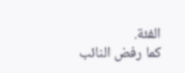الفئة.
كما رفض النائب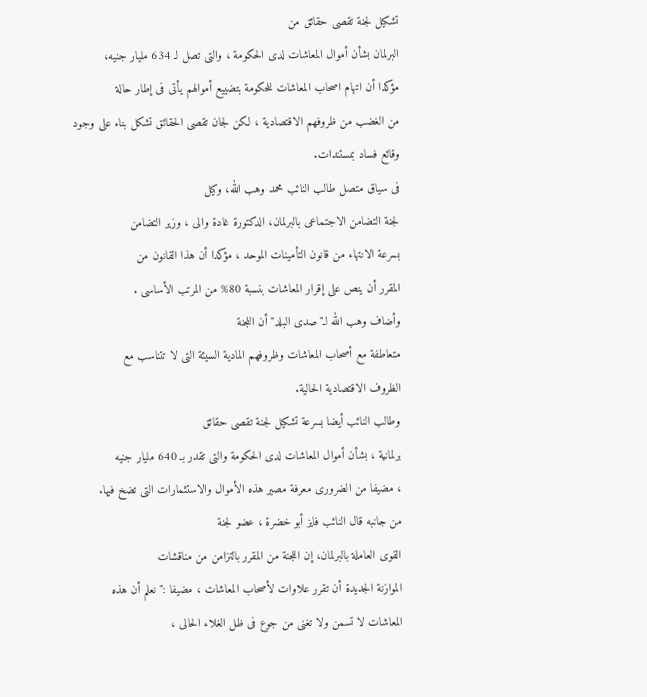تشكيل لجنة تقصى حقائق من
البرلمان بشأن أموال المعاشات لدى الحكومة ، والتى تصل لـ 634 مليار جنيه،
مؤكدا أن اتهام اصحاب المعاشات للحكومة بتضييع أموالهم يأتى فى إطار حالة
من الغضب من ظروفهم الاقتصادية ، لكن لجان تقصى الحقائق تشكل بناء على وجود
وقائع فساد بمستندات.
فى سياق متصل طالب النائب محمد وهب الله، وكيل
لجنة التضامن الاجتماعى بالبرلمان، الدكتورة غادة والى ، وزير التضامن
بسرعة الانتهاء من قانون التأمينات الموحد ، مؤكدا أن هذا القانون من
المقرر أن ينص على إقرار المعاشات بنسبة 80% من المرتب الأساسى .
وأضاف وهب الله لـ"صدى البلد" أن اللجنة
متعاطفة مع أصحاب المعاشات وظروفهم المادية السيئة التى لا تتناسب مع
الظروف الاقتصادية الحالية.
وطالب النائب أيضا بسرعة تشكيل لجنة تقصى حقائق
برلمانية ، بشأن أموال المعاشات لدى الحكومة والتى تقدر بـ 640 مليار جنيه
، مضيفا من الضرورى معرفة مصير هذه الأموال والاستثمارات التى تضخ فيها.
من جانبه قال النائب فايز أبو خضرة ، عضو لجنة
القوى العاملة بالبرلمان، إن اللجنة من المقرر بالتزامن من مناقشات
الموازنة الجديدة أن تقرر علاوات لأصحاب المعاشات ، مضيفا :" نعلم أن هذه
المعاشات لا تسمن ولا تغنى من جوع فى ظل الغلاء الحالى ،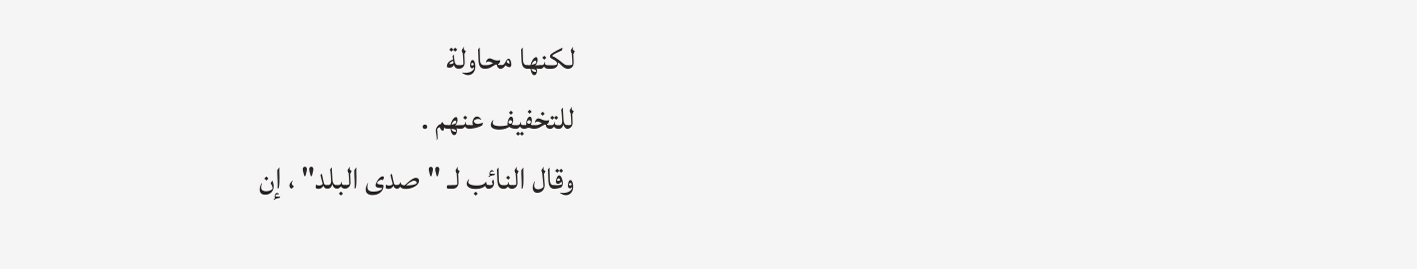لكنها محاولة
للتخفيف عنهم .
وقال النائب لـ "صدى البلد" ، إن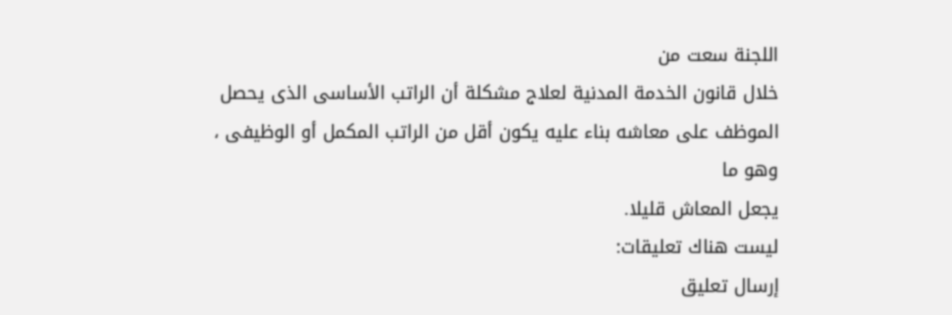اللجنة سعت من
خلال قانون الخدمة المدنية لعلاج مشكلة أن الراتب الأساسى الذى يحصل
الموظف على معاشه بناء عليه يكون أقل من الراتب المكمل أو الوظيفى ، وهو ما
يجعل المعاش قليلا.
ليست هناك تعليقات:
إرسال تعليق